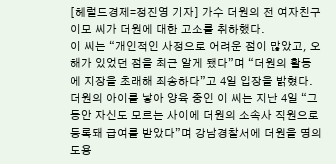[헤럴드경제=정진영 기자] 가수 더원의 전 여자친구 이모 씨가 더원에 대한 고소를 취하했다.
이 씨는 “개인적인 사정으로 어려운 점이 많았고, 오해가 있었던 점을 최근 알게 됐다”며 “더원의 활동에 지장을 초래해 죄송하다”고 4일 입장을 밝혔다.
더원의 아이를 낳아 양육 중인 이 씨는 지난 4일 “그동안 자신도 모르는 사이에 더원의 소속사 직원으로 등록돼 급여를 받았다”며 강남경찰서에 더원을 명의도용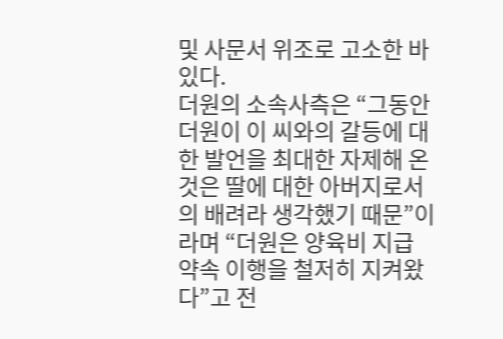및 사문서 위조로 고소한 바 있다.
더원의 소속사측은 “그동안 더원이 이 씨와의 갈등에 대한 발언을 최대한 자제해 온 것은 딸에 대한 아버지로서의 배려라 생각했기 때문”이라며 “더원은 양육비 지급 약속 이행을 철저히 지켜왔다”고 전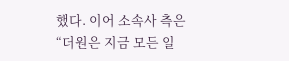했다. 이어 소속사 측은 “더원은 지금 모든 일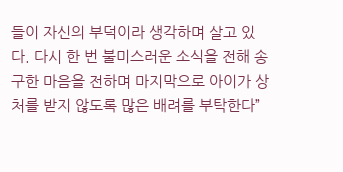들이 자신의 부덕이라 생각하며 살고 있다. 다시 한 번 불미스러운 소식을 전해 송구한 마음을 전하며 마지막으로 아이가 상처를 받지 않도록 많은 배려를 부탁한다”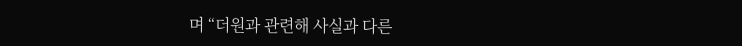며 “더원과 관련해 사실과 다른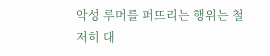악성 루머를 퍼뜨리는 행위는 철저히 대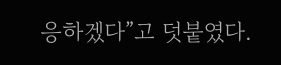응하겠다”고 덧붙였다.